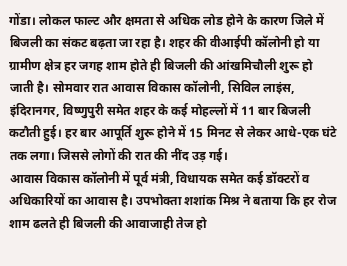गोंडा। लोकल फाल्ट और क्षमता से अधिक लोड होने के कारण जिले में बिजली का संकट बढ़ता जा रहा है। शहर की वीआईपी कॉलोनी हो या ग्रामीण क्षेत्र हर जगह शाम होते ही बिजली की आंखमिचौली शुरू हो जाती है। सोमवार रात आवास विकास कॉलोनी, सिविल लाइंस, इंदिरानगर, विष्णुपुरी समेत शहर के कई मोहल्लों में 11 बार बिजली कटौती हुई। हर बार आपूर्ति शुरू होने में 15 मिनट से लेकर आधे-एक घंटे तक लगा। जिससे लोगों की रात की नींद उड़ गई।
आवास विकास कॉलोनी में पूर्व मंत्री, विधायक समेत कई डॉक्टरों व अधिकारियों का आवास है। उपभोक्ता शशांक मिश्र ने बताया कि हर रोज शाम ढलते ही बिजली की आवाजाही तेज हो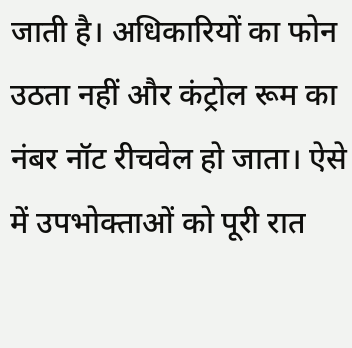जाती है। अधिकारियों का फोन उठता नहीं और कंट्रोल रूम का नंबर नॉट रीचवेल हो जाता। ऐसे में उपभोक्ताओं को पूरी रात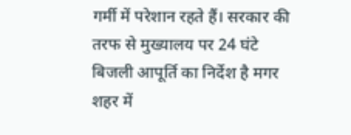गर्मी में परेशान रहते हैं। सरकार की तरफ से मुख्यालय पर 24 घंटे बिजली आपूर्ति का निर्देश है मगर शहर में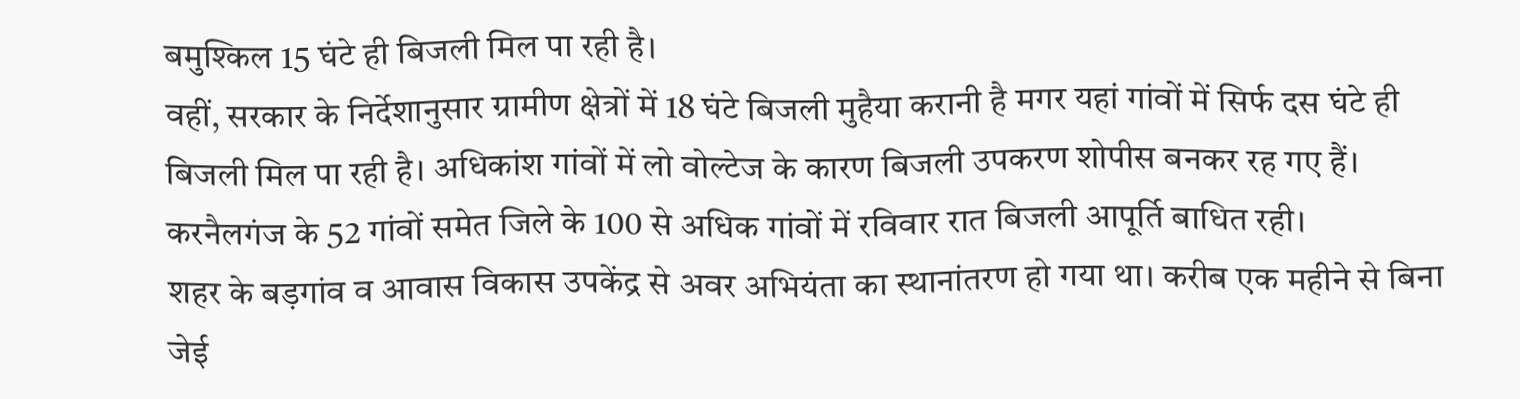बमुश्किल 15 घंटे ही बिजली मिल पा रही है।
वहीं, सरकार के निर्देशानुसार ग्रामीण क्षेत्रों में 18 घंटे बिजली मुहैया करानी है मगर यहां गांवों में सिर्फ दस घंटे ही बिजली मिल पा रही है। अधिकांश गांवों में लो वोल्टेज के कारण बिजली उपकरण शोपीस बनकर रह गए हैं। करनैलगंज के 52 गांवों समेत जिले के 100 से अधिक गांवों में रविवार रात बिजली आपूर्ति बाधित रही।
शहर के बड़गांव व आवास विकास उपकेंद्र से अवर अभियंता का स्थानांतरण हो गया था। करीब एक महीने से बिना जेई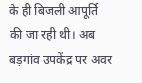के ही बिजली आपूर्ति की जा रही थी। अब बड़गांव उपकेंद्र पर अवर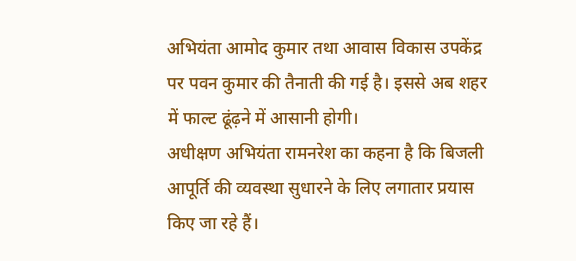अभियंता आमोद कुमार तथा आवास विकास उपकेंद्र पर पवन कुमार की तैनाती की गई है। इससे अब शहर में फाल्ट ढूंढ़ने में आसानी होगी।
अधीक्षण अभियंता रामनरेश का कहना है कि बिजली आपूर्ति की व्यवस्था सुधारने के लिए लगातार प्रयास किए जा रहे हैं।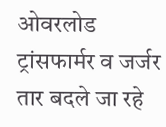ओवरलोड ट्रांसफार्मर व जर्जर तार बदले जा रहे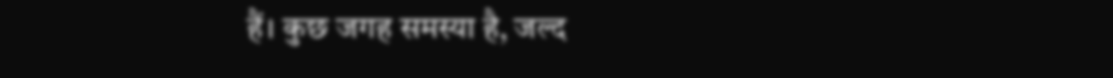हैं। कुछ जगह समस्या है, जल्द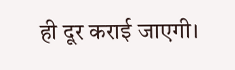ही दूर कराई जाएगी।